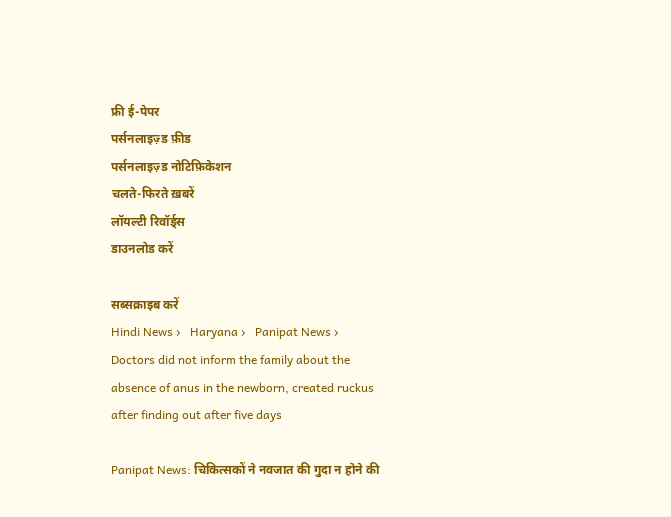फ्री ई-पेपर
पर्सनलाइज़्ड फ़ीड
पर्सनलाइज़्ड नोटिफ़िकेशन
चलते-फिरते ख़बरें
लॉयल्टी रिवॉर्ड्स
डाउनलोड करें

सब्सक्राइब करें
Hindi News ›   Haryana ›   Panipat News ›   Doctors did not inform the family about the absence of anus in the newborn, created ruckus after finding out after five days

Panipat News: चिकित्सकों ने नवजात की गुदा न होने की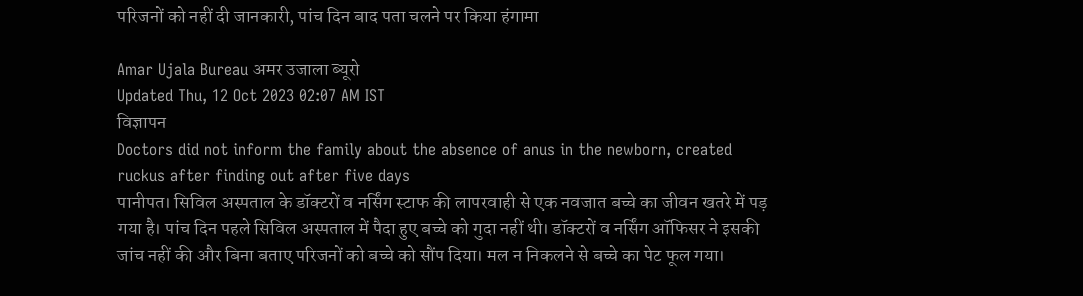परिजनों को नहीं दी जानकारी, पांच दिन बाद पता चलने पर किया हंगामा

Amar Ujala Bureau अमर उजाला ब्यूरो
Updated Thu, 12 Oct 2023 02:07 AM IST
विज्ञापन
Doctors did not inform the family about the absence of anus in the newborn, created ruckus after finding out after five days
पानीपत। सिविल अस्पताल के डॉक्टरों व नर्सिंग स्टाफ की लापरवाही से एक नवजात बच्चे का जीवन खतरे में पड़ गया है। पांच दिन पहले सिविल अस्पताल में पैदा हुए बच्चे को गुदा नहीं थी। डॉक्टरों व नर्सिंग ऑफिसर ने इसकी जांच नहीं की और बिना बताए परिजनों को बच्चे को सौंप दिया। मल न निकलने से बच्चे का पेट फूल गया।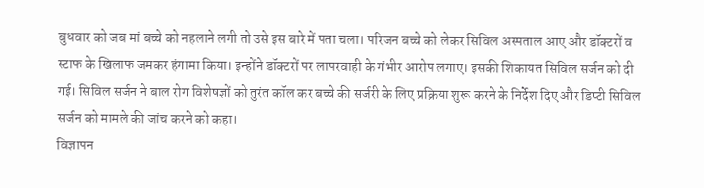बुधवार को जब मां बच्चे को नहलाने लगी तो उसे इस बारे में पता चला। परिजन बच्चे को लेकर सिविल अस्पताल आए और डॉक्टरों व स्टाफ के खिलाफ जमकर हंगामा किया। इन्होंने डॉक्टरों पर लापरवाही के गंभीर आरोप लगाए। इसकी शिकायत सिविल सर्जन को दी गई। सिविल सर्जन ने बाल रोग विशेषज्ञों को तुरंत कॉल कर बच्चे की सर्जरी के लिए प्रक्रिया शुरू करने के निर्देश दिए और डिप्टी सिविल सर्जन को मामले की जांच करने को कहा।
विज्ञापन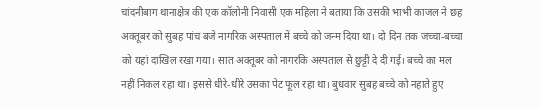चांदनीबाग थानाक्षेत्र की एक कॉलोनी निवासी एक महिला ने बताया कि उसकी भाभी काजल ने छह अक्तूबर को सुबह पांच बजे नागरिक अस्पताल में बच्चे को जन्म दिया था। दो दिन तक जच्चा-बच्चा को यहां दाखिल रखा गया। सात अक्तूबर को नागरकि अस्पताल से छुट्टी दे दी गई। बच्चे का मल नहीं निकल रहा था। इससे धीरे-धीरे उसका पेट फूल रहा था। बुधवार सुबह बच्चे को नहाते हुए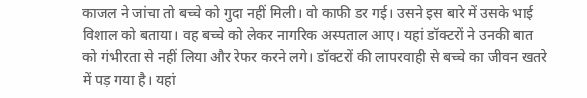काजल ने जांचा तो बच्चे को गुदा नहीं मिली। वो काफी डर गई। उसने इस बारे में उसके भाई विशाल को बताया। वह बच्चे को लेकर नागरिक अस्पताल आए। यहां डॉक्टरों ने उनकी बात को गंभीरता से नहीं लिया और रेफर करने लगे। डॉक्टरों की लापरवाही से बच्चे का जीवन खतरे में पड़ गया है। यहां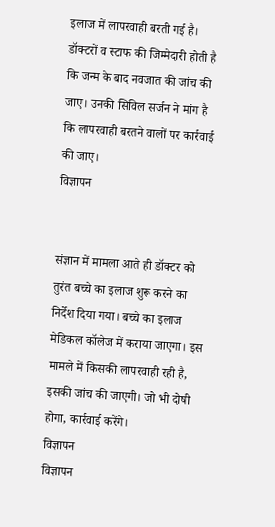इलाज में लापरवाही बरती गई है। डॉक्टरों व स्टाफ की जिम्मेदारी होती है कि जन्म के बाद नवजात की जांच की जाए। उनकी सिविल सर्जन ने मांग है कि लापरवाही बरतने वालों पर कार्रवाई की जाए।
विज्ञापन


संज्ञान में मामला आते ही डॉक्टर को तुरंत बच्चे का इलाज शुरू करने का निर्देश दिया गया। बच्चे का इलाज मेडिकल कॉलेज में कराया जाएगा। इस मामले में किसकी लापरवाही रही है, इसकी जांच की जाएगी। जो भी दोषी होगा, कार्रवाई करेंगे।
विज्ञापन
विज्ञापन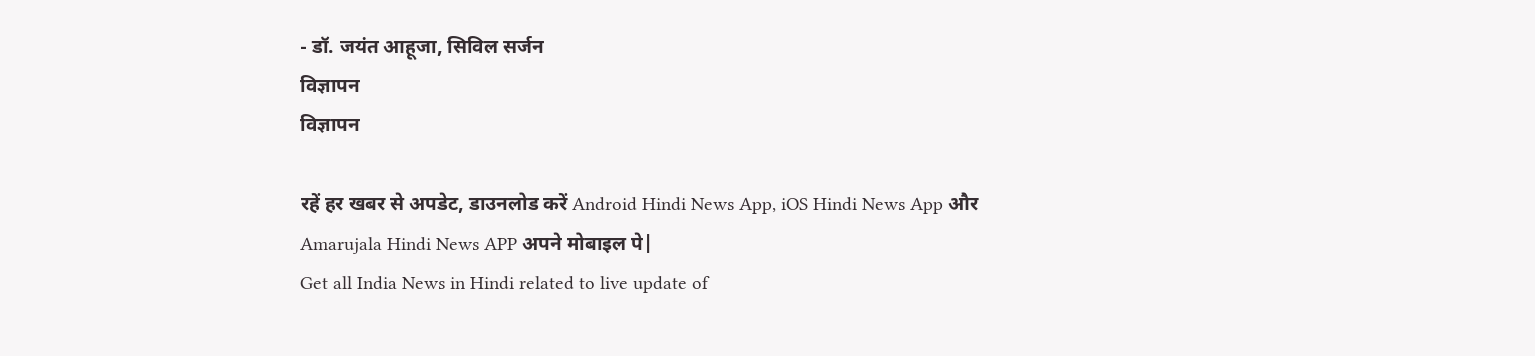- डॉ. जयंत आहूजा, सिविल सर्जन
विज्ञापन
विज्ञापन

रहें हर खबर से अपडेट, डाउनलोड करें Android Hindi News App, iOS Hindi News App और Amarujala Hindi News APP अपने मोबाइल पे|
Get all India News in Hindi related to live update of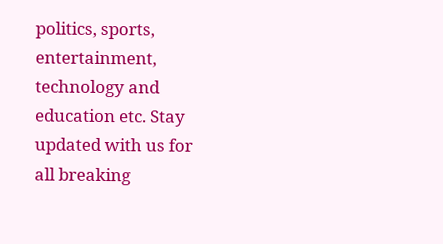politics, sports, entertainment, technology and education etc. Stay updated with us for all breaking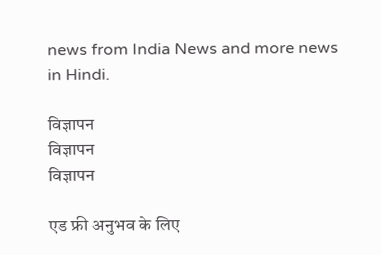news from India News and more news in Hindi.

विज्ञापन
विज्ञापन
विज्ञापन

एड फ्री अनुभव के लिए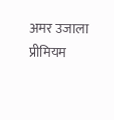अमर उजाला प्रीमियम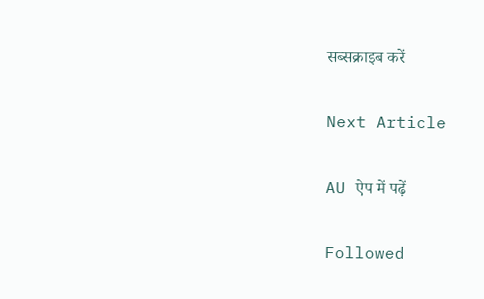सब्सक्राइब करें

Next Article

AU ऐप में पढ़ें

Followed